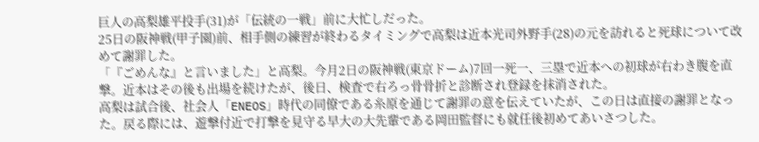巨人の高梨雄平投手(31)が「伝統の一戦」前に大忙しだった。
25日の阪神戦(甲子園)前、相手側の練習が終わるタイミングで高梨は近本光司外野手(28)の元を訪れると死球について改めて謝罪した。
「『ごめんな』と言いました」と高梨。今月2日の阪神戦(東京ドーム)7回一死一、三塁で近本への初球が右わき腹を直撃。近本はその後も出場を続けたが、後日、検査で右ろっ骨骨折と診断され登録を抹消された。
高梨は試合後、社会人「ENEOS」時代の同僚である糸原を通じて謝罪の意を伝えていたが、この日は直接の謝罪となった。戻る際には、遊撃付近で打撃を見守る早大の大先輩である岡田監督にも就任後初めてあいさつした。